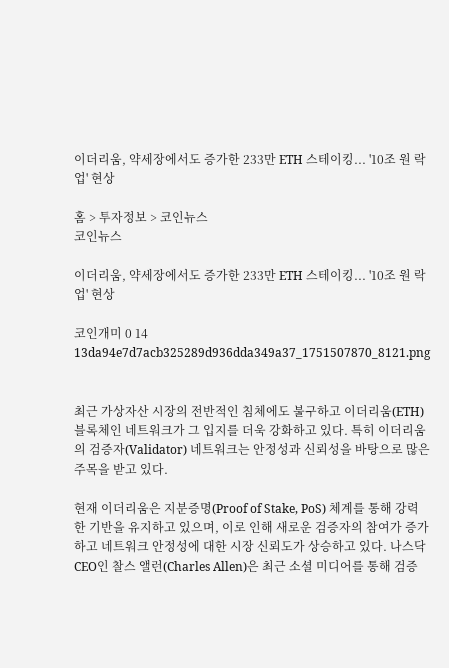이더리움, 약세장에서도 증가한 233만 ETH 스테이킹... '10조 원 락업' 현상

홈 > 투자정보 > 코인뉴스
코인뉴스

이더리움, 약세장에서도 증가한 233만 ETH 스테이킹... '10조 원 락업' 현상

코인개미 0 14
13da94e7d7acb325289d936dda349a37_1751507870_8121.png


최근 가상자산 시장의 전반적인 침체에도 불구하고 이더리움(ETH) 블록체인 네트워크가 그 입지를 더욱 강화하고 있다. 특히 이더리움의 검증자(Validator) 네트워크는 안정성과 신뢰성을 바탕으로 많은 주목을 받고 있다.

현재 이더리움은 지분증명(Proof of Stake, PoS) 체계를 통해 강력한 기반을 유지하고 있으며, 이로 인해 새로운 검증자의 참여가 증가하고 네트워크 안정성에 대한 시장 신뢰도가 상승하고 있다. 나스닥 CEO인 찰스 앨런(Charles Allen)은 최근 소셜 미디어를 통해 검증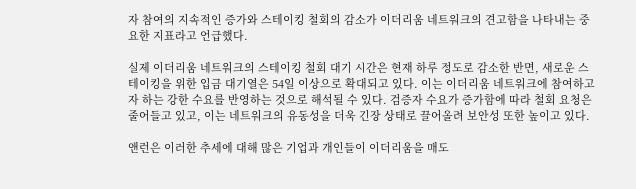자 참여의 지속적인 증가와 스테이킹 철회의 감소가 이더리움 네트워크의 견고함을 나타내는 중요한 지표라고 언급했다.

실제 이더리움 네트워크의 스테이킹 철회 대기 시간은 현재 하루 정도로 감소한 반면, 새로운 스테이킹을 위한 입금 대기열은 54일 이상으로 확대되고 있다. 이는 이더리움 네트워크에 참여하고자 하는 강한 수요를 반영하는 것으로 해석될 수 있다. 검증자 수요가 증가함에 따라 철회 요청은 줄어들고 있고, 이는 네트워크의 유동성을 더욱 긴장 상태로 끌어올려 보안성 또한 높이고 있다.

앤런은 이러한 추세에 대해 많은 기업과 개인들이 이더리움을 매도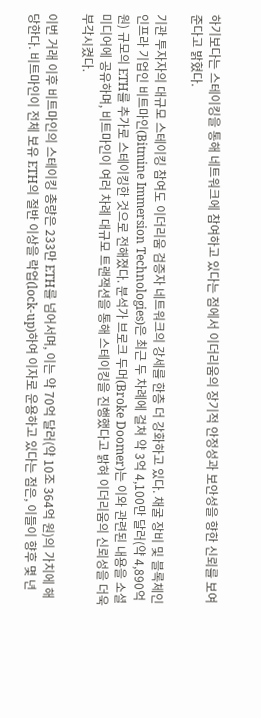하기보다는 스테이킹을 통해 네트워크에 참여하고 있다는 점에서 이더리움의 장기적 안정성과 보안성을 향한 신뢰를 보여준다고 밝혔다.

기관 투자자의 대규모 스테이킹 참여도 이더리움 검증자 네트워크의 강세를 한층 더 강화하고 있다. 채굴 장비 및 블록체인 인프라 기업인 비트마인(Bitmine Immersion Technologies)은 최근 두 차례에 걸쳐 약 3억 4,100만 달러(약 4,890억 원) 규모의 ETH를 추가로 스테이킹한 것으로 전해졌다. 분석가 브로크 두머(Broke Doomer)는 이와 관련된 내용을 소셜 미디어에 공유하며, 비트마인이 여러 차례 대규모 트랜잭션을 통해 스테이킹을 진행했다고 밝혀 이더리움의 신뢰성을 더욱 부각시켰다.

이번 거래 이후 비트마인의 스테이킹 총량은 233만 ETH를 넘어서며, 이는 약 70억 달러(약 10조 364억 원)의 가치에 해당한다. 비트마인이 전체 보유 ETH의 절반 이상을 락업(lock-up)하여 이자로 운용하고 있다는 점은, 이들이 향후 몇 년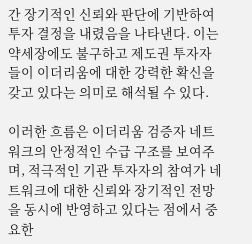간 장기적인 신뢰와 판단에 기반하여 투자 결정을 내렸음을 나타낸다. 이는 약세장에도 불구하고 제도권 투자자들이 이더리움에 대한 강력한 확신을 갖고 있다는 의미로 해석될 수 있다.

이러한 흐름은 이더리움 검증자 네트워크의 안정적인 수급 구조를 보여주며, 적극적인 기관 투자자의 참여가 네트워크에 대한 신뢰와 장기적인 전망을 동시에 반영하고 있다는 점에서 중요한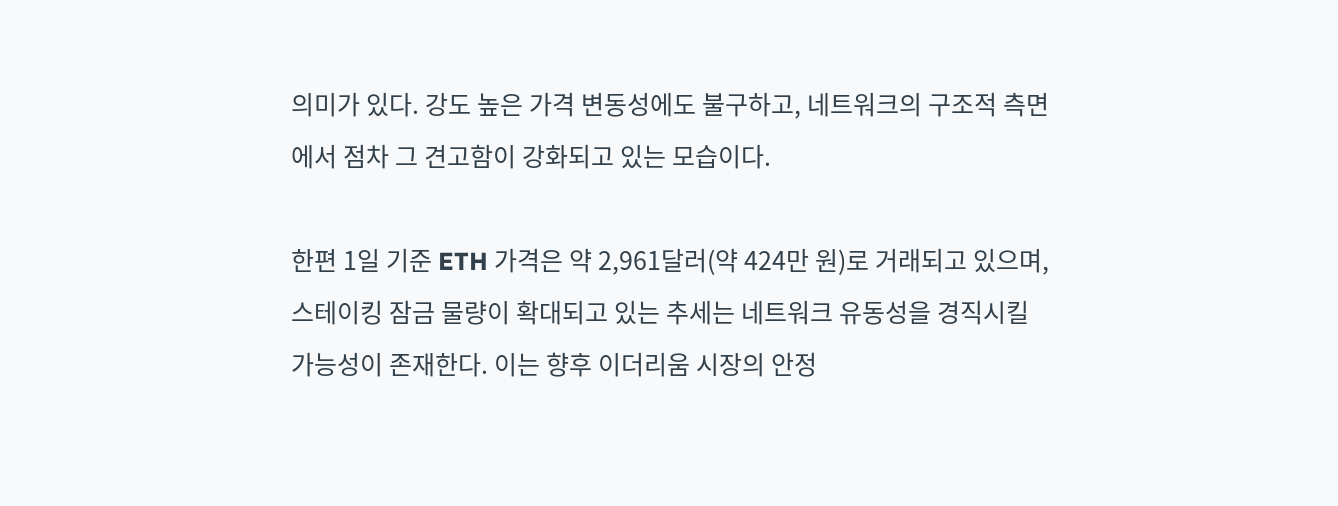의미가 있다. 강도 높은 가격 변동성에도 불구하고, 네트워크의 구조적 측면에서 점차 그 견고함이 강화되고 있는 모습이다.

한편 1일 기준 ETH 가격은 약 2,961달러(약 424만 원)로 거래되고 있으며, 스테이킹 잠금 물량이 확대되고 있는 추세는 네트워크 유동성을 경직시킬 가능성이 존재한다. 이는 향후 이더리움 시장의 안정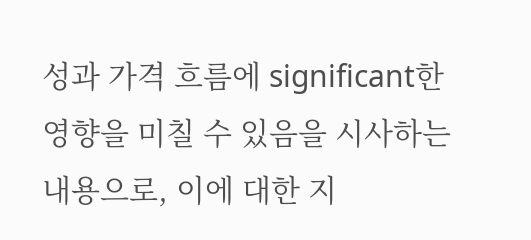성과 가격 흐름에 significant한 영향을 미칠 수 있음을 시사하는 내용으로, 이에 대한 지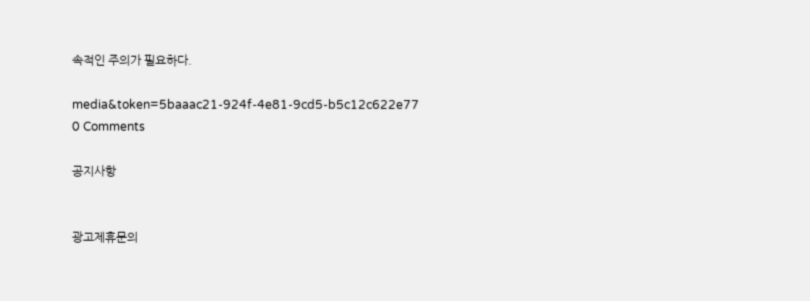속적인 주의가 필요하다.

media&token=5baaac21-924f-4e81-9cd5-b5c12c622e77
0 Comments

공지사항


광고제휴문의